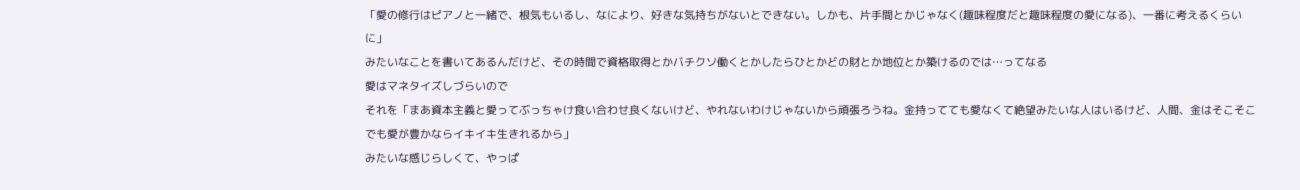「愛の修行はピアノと一緒で、根気もいるし、なにより、好きな気持ちがないとできない。しかも、片手間とかじゃなく(趣味程度だと趣味程度の愛になる)、一番に考えるくらいに」
みたいなことを書いてあるんだけど、その時間で資格取得とかバチクソ働くとかしたらひとかどの財とか地位とか築けるのでは…ってなる
愛はマネタイズしづらいので
それを「まあ資本主義と愛ってぶっちゃけ食い合わせ良くないけど、やれないわけじゃないから頑張ろうね。金持ってても愛なくて絶望みたいな人はいるけど、人間、金はそこそこでも愛が豊かならイキイキ生きれるから」
みたいな感じらしくて、やっぱ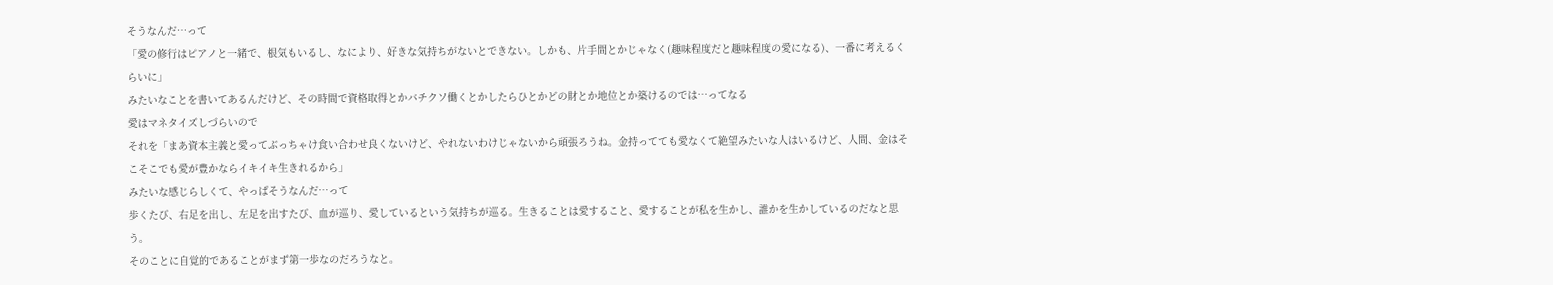そうなんだ…って
「愛の修行はピアノと一緒で、根気もいるし、なにより、好きな気持ちがないとできない。しかも、片手間とかじゃなく(趣味程度だと趣味程度の愛になる)、一番に考えるくらいに」
みたいなことを書いてあるんだけど、その時間で資格取得とかバチクソ働くとかしたらひとかどの財とか地位とか築けるのでは…ってなる
愛はマネタイズしづらいので
それを「まあ資本主義と愛ってぶっちゃけ食い合わせ良くないけど、やれないわけじゃないから頑張ろうね。金持ってても愛なくて絶望みたいな人はいるけど、人間、金はそこそこでも愛が豊かならイキイキ生きれるから」
みたいな感じらしくて、やっぱそうなんだ…って
歩くたび、右足を出し、左足を出すたび、血が巡り、愛しているという気持ちが巡る。生きることは愛すること、愛することが私を生かし、誰かを生かしているのだなと思う。
そのことに自覚的であることがまず第一歩なのだろうなと。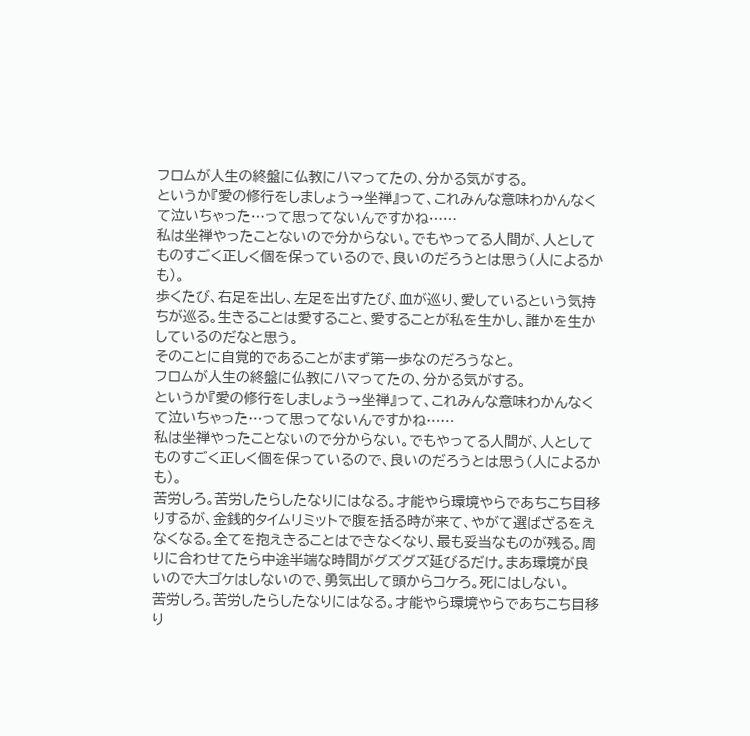フロムが人生の終盤に仏教にハマってたの、分かる気がする。
というか『愛の修行をしましょう→坐禅』って、これみんな意味わかんなくて泣いちゃった…って思ってないんですかね……
私は坐禅やったことないので分からない。でもやってる人間が、人としてものすごく正しく個を保っているので、良いのだろうとは思う(人によるかも)。
歩くたび、右足を出し、左足を出すたび、血が巡り、愛しているという気持ちが巡る。生きることは愛すること、愛することが私を生かし、誰かを生かしているのだなと思う。
そのことに自覚的であることがまず第一歩なのだろうなと。
フロムが人生の終盤に仏教にハマってたの、分かる気がする。
というか『愛の修行をしましょう→坐禅』って、これみんな意味わかんなくて泣いちゃった…って思ってないんですかね……
私は坐禅やったことないので分からない。でもやってる人間が、人としてものすごく正しく個を保っているので、良いのだろうとは思う(人によるかも)。
苦労しろ。苦労したらしたなりにはなる。才能やら環境やらであちこち目移りするが、金銭的タイムリミットで腹を括る時が来て、やがて選ばざるをえなくなる。全てを抱えきることはできなくなり、最も妥当なものが残る。周りに合わせてたら中途半端な時間がグズグズ延びるだけ。まあ環境が良いので大ゴケはしないので、勇気出して頭からコケろ。死にはしない。
苦労しろ。苦労したらしたなりにはなる。才能やら環境やらであちこち目移り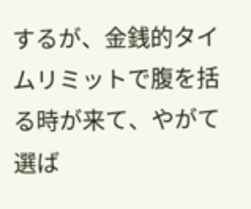するが、金銭的タイムリミットで腹を括る時が来て、やがて選ば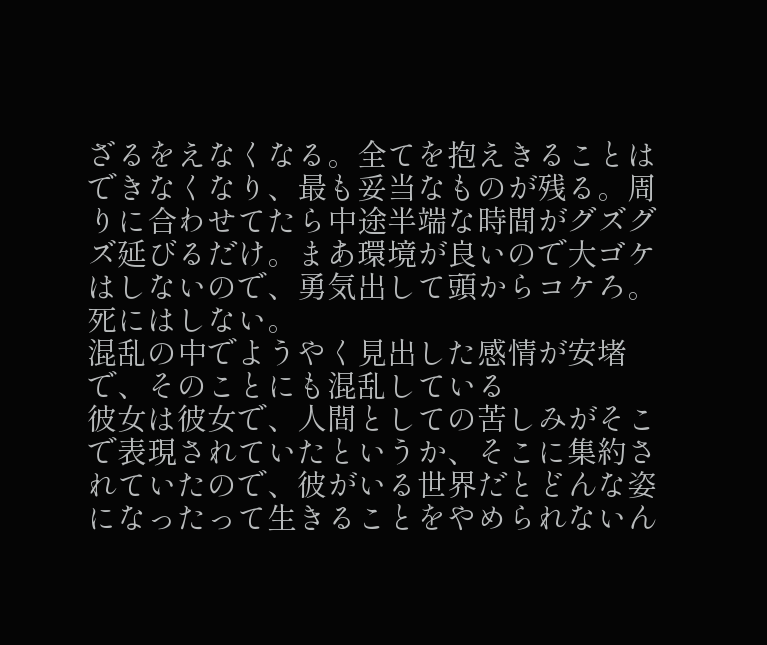ざるをえなくなる。全てを抱えきることはできなくなり、最も妥当なものが残る。周りに合わせてたら中途半端な時間がグズグズ延びるだけ。まあ環境が良いので大ゴケはしないので、勇気出して頭からコケろ。死にはしない。
混乱の中でようやく見出した感情が安堵で、そのことにも混乱している
彼女は彼女で、人間としての苦しみがそこで表現されていたというか、そこに集約されていたので、彼がいる世界だとどんな姿になったって生きることをやめられないん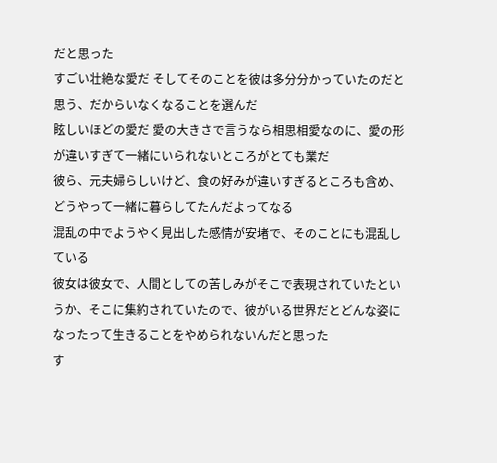だと思った
すごい壮絶な愛だ そしてそのことを彼は多分分かっていたのだと思う、だからいなくなることを選んだ
眩しいほどの愛だ 愛の大きさで言うなら相思相愛なのに、愛の形が違いすぎて一緒にいられないところがとても業だ
彼ら、元夫婦らしいけど、食の好みが違いすぎるところも含め、どうやって一緒に暮らしてたんだよってなる
混乱の中でようやく見出した感情が安堵で、そのことにも混乱している
彼女は彼女で、人間としての苦しみがそこで表現されていたというか、そこに集約されていたので、彼がいる世界だとどんな姿になったって生きることをやめられないんだと思った
す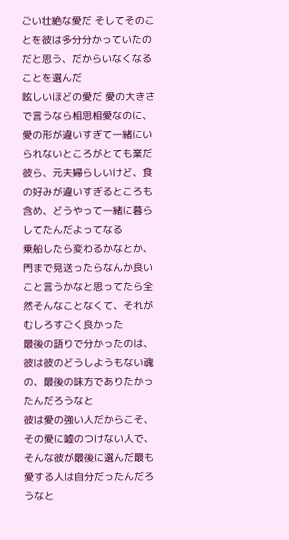ごい壮絶な愛だ そしてそのことを彼は多分分かっていたのだと思う、だからいなくなることを選んだ
眩しいほどの愛だ 愛の大きさで言うなら相思相愛なのに、愛の形が違いすぎて一緒にいられないところがとても業だ
彼ら、元夫婦らしいけど、食の好みが違いすぎるところも含め、どうやって一緒に暮らしてたんだよってなる
乗船したら変わるかなとか、門まで見送ったらなんか良いこと言うかなと思ってたら全然そんなことなくて、それがむしろすごく良かった
最後の語りで分かったのは、彼は彼のどうしようもない魂の、最後の味方でありたかったんだろうなと
彼は愛の強い人だからこそ、その愛に嘘のつけない人で、そんな彼が最後に選んだ最も愛する人は自分だったんだろうなと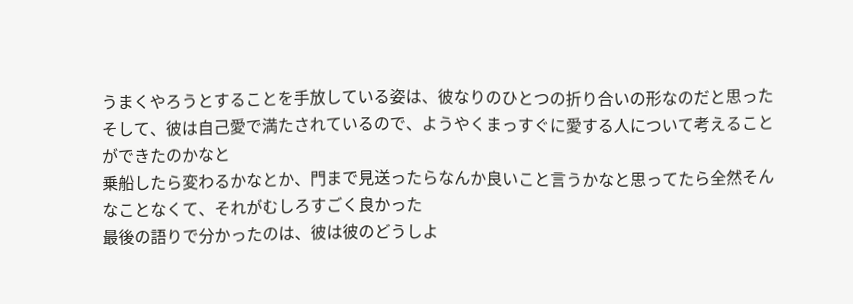うまくやろうとすることを手放している姿は、彼なりのひとつの折り合いの形なのだと思った
そして、彼は自己愛で満たされているので、ようやくまっすぐに愛する人について考えることができたのかなと
乗船したら変わるかなとか、門まで見送ったらなんか良いこと言うかなと思ってたら全然そんなことなくて、それがむしろすごく良かった
最後の語りで分かったのは、彼は彼のどうしよ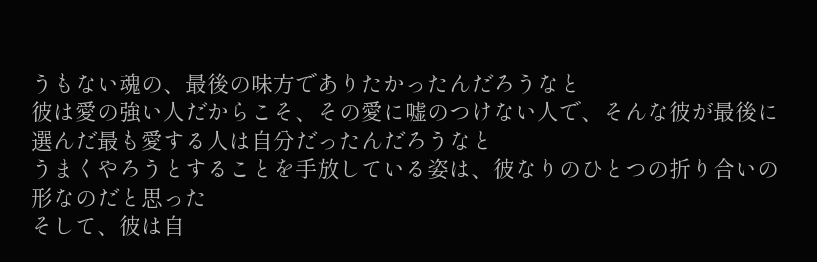うもない魂の、最後の味方でありたかったんだろうなと
彼は愛の強い人だからこそ、その愛に嘘のつけない人で、そんな彼が最後に選んだ最も愛する人は自分だったんだろうなと
うまくやろうとすることを手放している姿は、彼なりのひとつの折り合いの形なのだと思った
そして、彼は自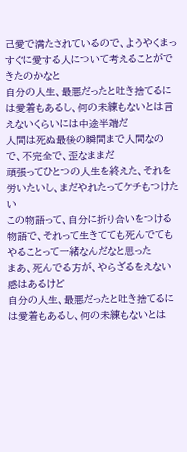己愛で満たされているので、ようやくまっすぐに愛する人について考えることができたのかなと
自分の人生、最悪だったと吐き捨てるには愛着もあるし、何の未練もないとは言えないくらいには中途半端だ
人間は死ぬ最後の瞬間まで人間なので、不完全で、歪なままだ
頑張ってひとつの人生を終えた、それを労いたいし、まだやれたってケチもつけたい
この物語って、自分に折り合いをつける物語で、それって生きてても死んでてもやることって一緒なんだなと思った
まあ、死んでる方が、やらざるをえない感はあるけど
自分の人生、最悪だったと吐き捨てるには愛着もあるし、何の未練もないとは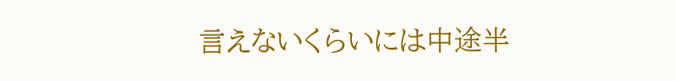言えないくらいには中途半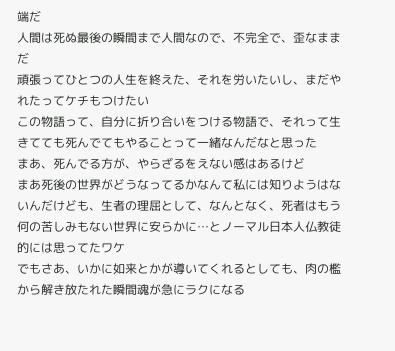端だ
人間は死ぬ最後の瞬間まで人間なので、不完全で、歪なままだ
頑張ってひとつの人生を終えた、それを労いたいし、まだやれたってケチもつけたい
この物語って、自分に折り合いをつける物語で、それって生きてても死んでてもやることって一緒なんだなと思った
まあ、死んでる方が、やらざるをえない感はあるけど
まあ死後の世界がどうなってるかなんて私には知りようはないんだけども、生者の理屈として、なんとなく、死者はもう何の苦しみもない世界に安らかに…とノーマル日本人仏教徒的には思ってたワケ
でもさあ、いかに如来とかが導いてくれるとしても、肉の檻から解き放たれた瞬間魂が急にラクになる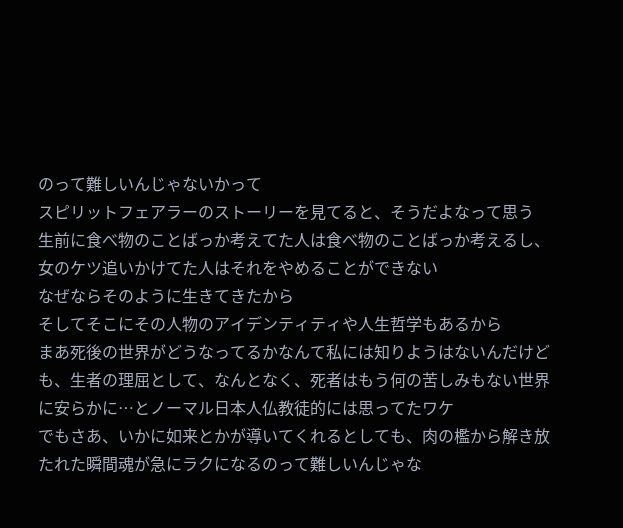のって難しいんじゃないかって
スピリットフェアラーのストーリーを見てると、そうだよなって思う
生前に食べ物のことばっか考えてた人は食べ物のことばっか考えるし、女のケツ追いかけてた人はそれをやめることができない
なぜならそのように生きてきたから
そしてそこにその人物のアイデンティティや人生哲学もあるから
まあ死後の世界がどうなってるかなんて私には知りようはないんだけども、生者の理屈として、なんとなく、死者はもう何の苦しみもない世界に安らかに…とノーマル日本人仏教徒的には思ってたワケ
でもさあ、いかに如来とかが導いてくれるとしても、肉の檻から解き放たれた瞬間魂が急にラクになるのって難しいんじゃな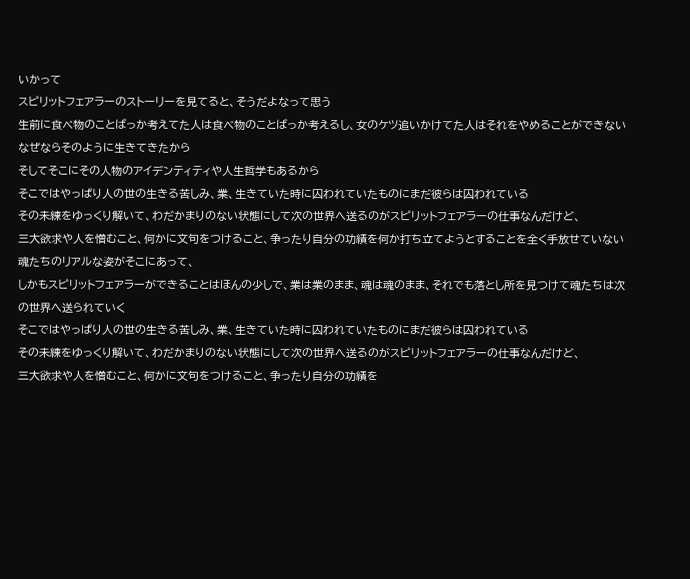いかって
スピリットフェアラーのストーリーを見てると、そうだよなって思う
生前に食べ物のことばっか考えてた人は食べ物のことばっか考えるし、女のケツ追いかけてた人はそれをやめることができない
なぜならそのように生きてきたから
そしてそこにその人物のアイデンティティや人生哲学もあるから
そこではやっぱり人の世の生きる苦しみ、業、生きていた時に囚われていたものにまだ彼らは囚われている
その未練をゆっくり解いて、わだかまりのない状態にして次の世界へ送るのがスピリットフェアラーの仕事なんだけど、
三大欲求や人を憎むこと、何かに文句をつけること、争ったり自分の功績を何か打ち立てようとすることを全く手放せていない魂たちのリアルな姿がそこにあって、
しかもスピリットフェアラーができることはほんの少しで、業は業のまま、魂は魂のまま、それでも落とし所を見つけて魂たちは次の世界へ送られていく
そこではやっぱり人の世の生きる苦しみ、業、生きていた時に囚われていたものにまだ彼らは囚われている
その未練をゆっくり解いて、わだかまりのない状態にして次の世界へ送るのがスピリットフェアラーの仕事なんだけど、
三大欲求や人を憎むこと、何かに文句をつけること、争ったり自分の功績を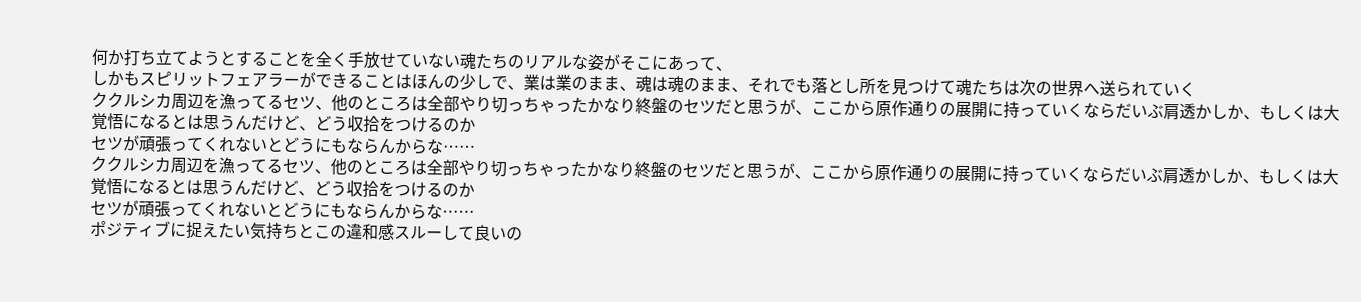何か打ち立てようとすることを全く手放せていない魂たちのリアルな姿がそこにあって、
しかもスピリットフェアラーができることはほんの少しで、業は業のまま、魂は魂のまま、それでも落とし所を見つけて魂たちは次の世界へ送られていく
ククルシカ周辺を漁ってるセツ、他のところは全部やり切っちゃったかなり終盤のセツだと思うが、ここから原作通りの展開に持っていくならだいぶ肩透かしか、もしくは大覚悟になるとは思うんだけど、どう収拾をつけるのか
セツが頑張ってくれないとどうにもならんからな……
ククルシカ周辺を漁ってるセツ、他のところは全部やり切っちゃったかなり終盤のセツだと思うが、ここから原作通りの展開に持っていくならだいぶ肩透かしか、もしくは大覚悟になるとは思うんだけど、どう収拾をつけるのか
セツが頑張ってくれないとどうにもならんからな……
ポジティブに捉えたい気持ちとこの違和感スルーして良いの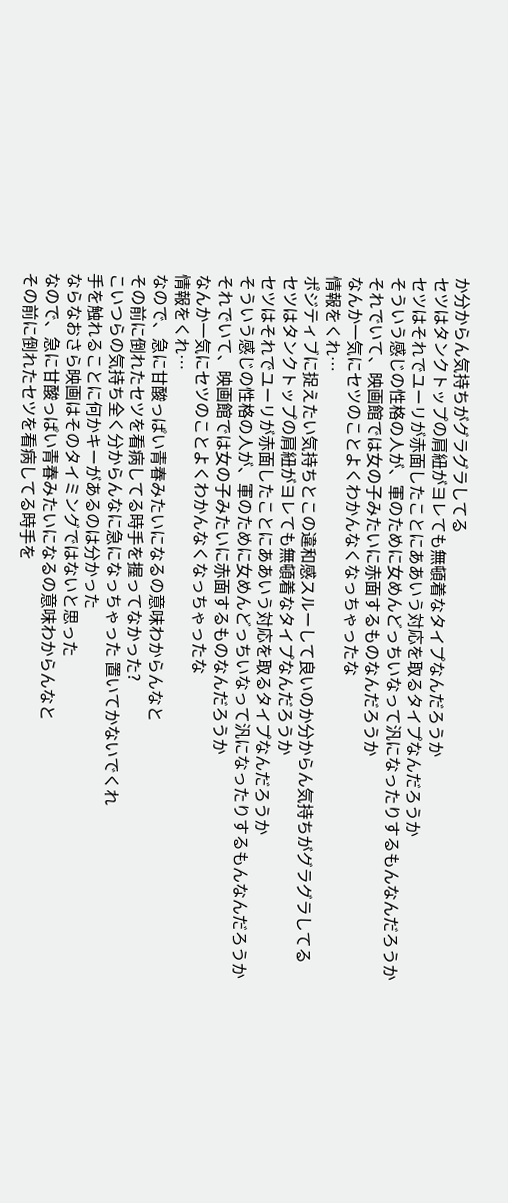か分からん気持ちがグラグラしてる
セツはタンクトップの肩紐がヨレても無頓着なタイプなんだろうか
セツはそれでユーリが赤面したことにああいう対応を取るタイプなんだろうか
そういう感じの性格の人が、軍のために女めんどっちいなって汎になったりするもんなんだろうか
それでいて、映画館では女の子みたいに赤面するものなんだろうか
なんか一気にセツのことよくわかんなくなっちゃったな
情報をくれ…
ポジティブに捉えたい気持ちとこの違和感スルーして良いのか分からん気持ちがグラグラしてる
セツはタンクトップの肩紐がヨレても無頓着なタイプなんだろうか
セツはそれでユーリが赤面したことにああいう対応を取るタイプなんだろうか
そういう感じの性格の人が、軍のために女めんどっちいなって汎になったりするもんなんだろうか
それでいて、映画館では女の子みたいに赤面するものなんだろうか
なんか一気にセツのことよくわかんなくなっちゃったな
情報をくれ…
なので、急に甘酸っぱい青春みたいになるの意味わからんなと
その前に倒れたセツを看病してる時手を握ってなかった?
こいつらの気持ち全く分からんなに急になっちゃった 置いてかないでくれ
手を触れることに何かキーがあるのは分かった
ならなおさら映画はそのタイミングではないと思った
なので、急に甘酸っぱい青春みたいになるの意味わからんなと
その前に倒れたセツを看病してる時手を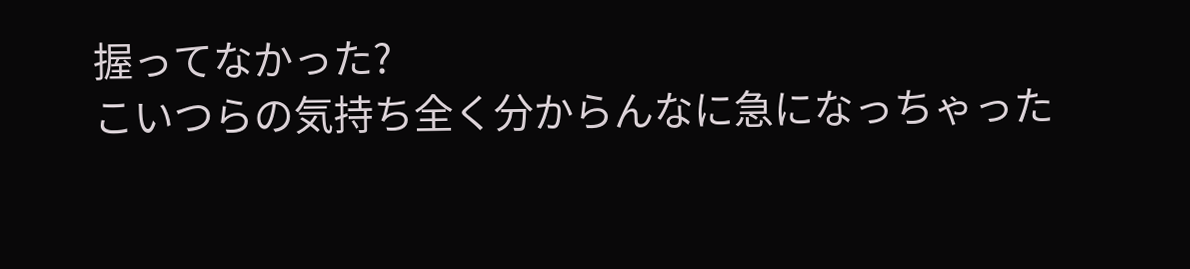握ってなかった?
こいつらの気持ち全く分からんなに急になっちゃった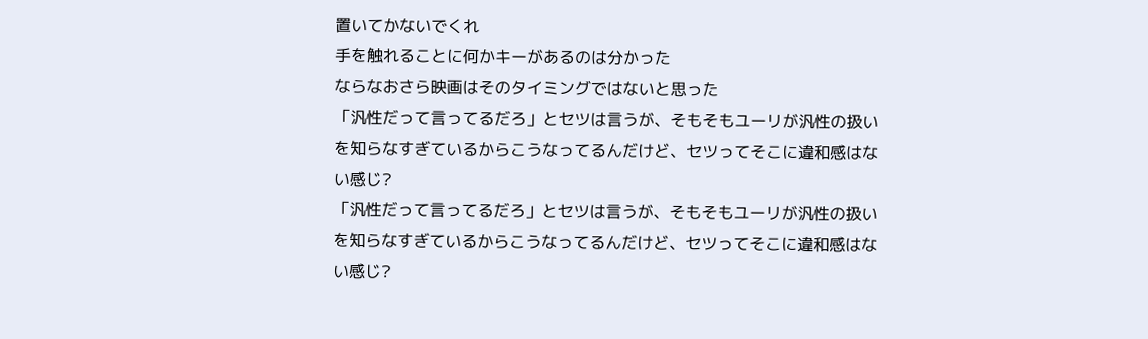置いてかないでくれ
手を触れることに何かキーがあるのは分かった
ならなおさら映画はそのタイミングではないと思った
「汎性だって言ってるだろ」とセツは言うが、そもそもユーリが汎性の扱いを知らなすぎているからこうなってるんだけど、セツってそこに違和感はない感じ?
「汎性だって言ってるだろ」とセツは言うが、そもそもユーリが汎性の扱いを知らなすぎているからこうなってるんだけど、セツってそこに違和感はない感じ?